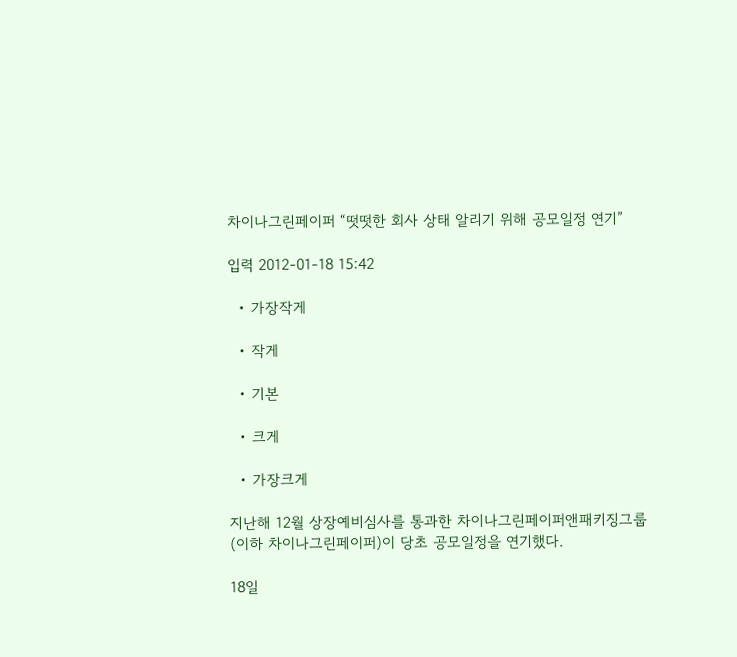차이나그린페이퍼 “떳떳한 회사 상태 알리기 위해 공모일정 연기”

입력 2012-01-18 15:42

  • 가장작게

  • 작게

  • 기본

  • 크게

  • 가장크게

지난해 12월 상장예비심사를 통과한 차이나그린페이퍼앤패키징그룹(이하 차이나그린페이퍼)이 당초 공모일정을 연기했다.

18일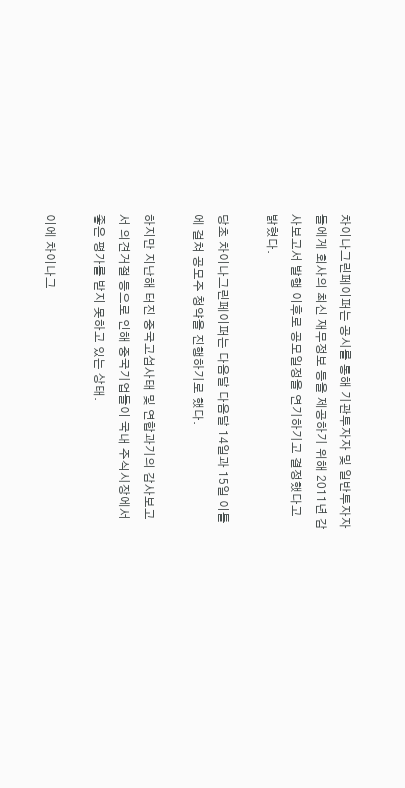차이나그린페이퍼는 공시를 통해 기관투자자 및 일반투자자들에게 회사의 최신 재무정보 등을 제공하기 위해 2011년 감사보고서 발행 이후로 공모일정을 연기하기고 결정했다고 밝혔다.

당초 차이나그린페이퍼는 다음달 다음달 14일과 15일 이틀에 걸쳐 공모주 청약을 진행하기로 했다.

하지만 지난해 터진 중국고섬사태 및 연합과기의 감사보고서 의견거절 등으로 인해 중국기업들이 국내 주식시장에서 좋은 평가를 받지 못하고 있는 상태.

이에 차이나그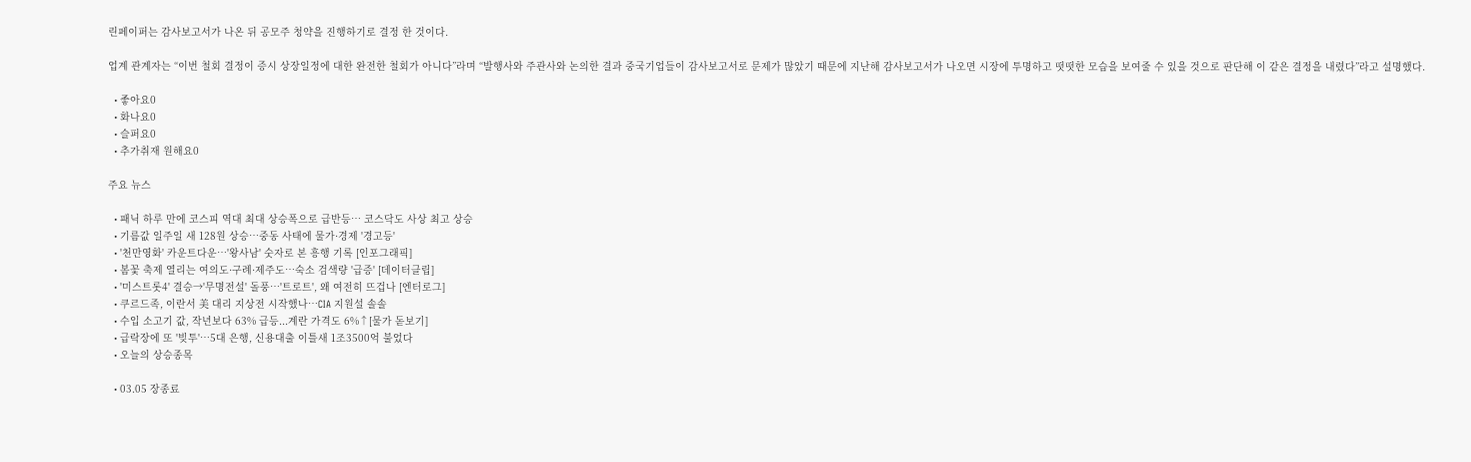린페이퍼는 감사보고서가 나온 뒤 공모주 청약을 진행하기로 결정 한 것이다.

업계 관계자는 “이번 철회 결정이 증시 상장일정에 대한 완전한 철회가 아니다”라며 “발행사와 주관사와 논의한 결과 중국기업들이 감사보고서로 문제가 많았기 때문에 지난해 감사보고서가 나오면 시장에 투명하고 떳떳한 모습을 보여줄 수 있을 것으로 판단해 이 같은 결정을 내렸다”라고 설명했다.

  • 좋아요0
  • 화나요0
  • 슬퍼요0
  • 추가취재 원해요0

주요 뉴스

  • 패닉 하루 만에 코스피 역대 최대 상승폭으로 급반등⋯ 코스닥도 사상 최고 상승
  • 기름값 일주일 새 128원 상승…중동 사태에 물가·경제 '경고등'
  • '천만영화' 카운트다운…'왕사남' 숫자로 본 흥행 기록 [인포그래픽]
  • 봄꽃 축제 열리는 여의도·구례·제주도…숙소 검색량 '급증' [데이터클립]
  • '미스트롯4' 결승→'무명전설' 돌풍⋯'트로트', 왜 여전히 뜨겁나 [엔터로그]
  • 쿠르드족, 이란서 美 대리 지상전 시작했나…CIA 지원설 솔솔
  • 수입 소고기 값, 작년보다 63% 급등...계란 가격도 6%↑[물가 돋보기]
  • 급락장에 또 '빚투'…5대 은행, 신용대출 이틀새 1조3500억 불었다
  • 오늘의 상승종목

  • 03.05 장종료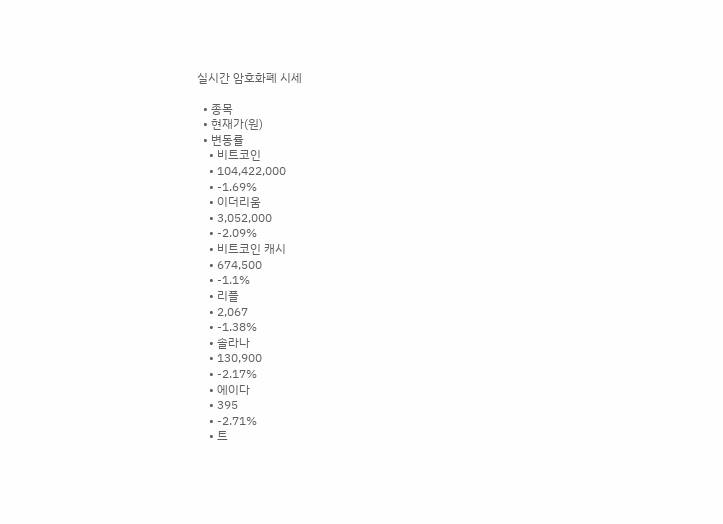실시간 암호화폐 시세

  • 종목
  • 현재가(원)
  • 변동률
    • 비트코인
    • 104,422,000
    • -1.69%
    • 이더리움
    • 3,052,000
    • -2.09%
    • 비트코인 캐시
    • 674,500
    • -1.1%
    • 리플
    • 2,067
    • -1.38%
    • 솔라나
    • 130,900
    • -2.17%
    • 에이다
    • 395
    • -2.71%
    • 트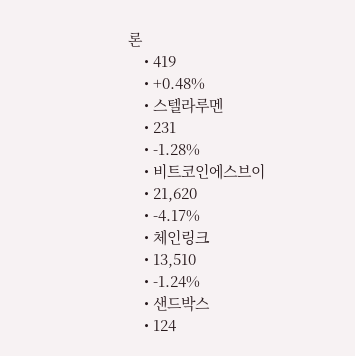론
    • 419
    • +0.48%
    • 스텔라루멘
    • 231
    • -1.28%
    • 비트코인에스브이
    • 21,620
    • -4.17%
    • 체인링크
    • 13,510
    • -1.24%
    • 샌드박스
    • 124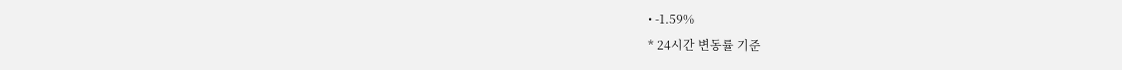• -1.59%
* 24시간 변동률 기준